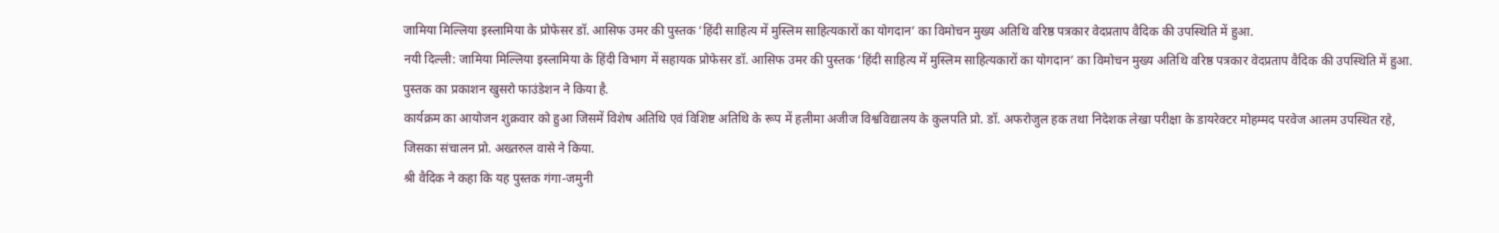जामिया मिल्लिया इस्लामिया के प्रोफेसर डॉ. आसिफ उमर की पुस्तक ‘हिंदी साहित्य में मुस्लिम साहित्यकारों का योगदान’ का विमोचन मुख्य अतिथि वरिष्ठ पत्रकार वेदप्रताप वैदिक की उपस्थिति में हुआ.
नयी दिल्ली: जामिया मिल्लिया इस्लामिया के हिंदी विभाग में सहायक प्रोफेसर डॉ. आसिफ उमर की पुस्तक ‘हिंदी साहित्य में मुस्लिम साहित्यकारों का योगदान’ का विमोचन मुख्य अतिथि वरिष्ठ पत्रकार वेदप्रताप वैदिक की उपस्थिति में हुआ.
पुस्तक का प्रकाशन खुसरो फाउंडेशन ने किया है.
कार्यक्रम का आयोजन शुक्रवार को हुआ जिसमें विशेष अतिथि एवं विशिष्ट अतिथि के रूप में हलीमा अजीज विश्वविद्यालय के कुलपति प्रो. डॉ. अफरोजुल हक तथा निदेशक लेखा परीक्षा के डायरेक्टर मोहम्मद परवेज आलम उपस्थित रहे, जिसका संचालन प्रो. अख्तरुल वासे ने किया.
श्री वैदिक ने कहा कि यह पुस्तक गंगा-जमुनी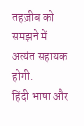तहज़ीब को समझने में अत्यंत सहायक होगी.
हिंदी भाषा और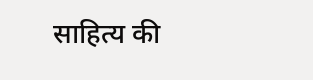साहित्य की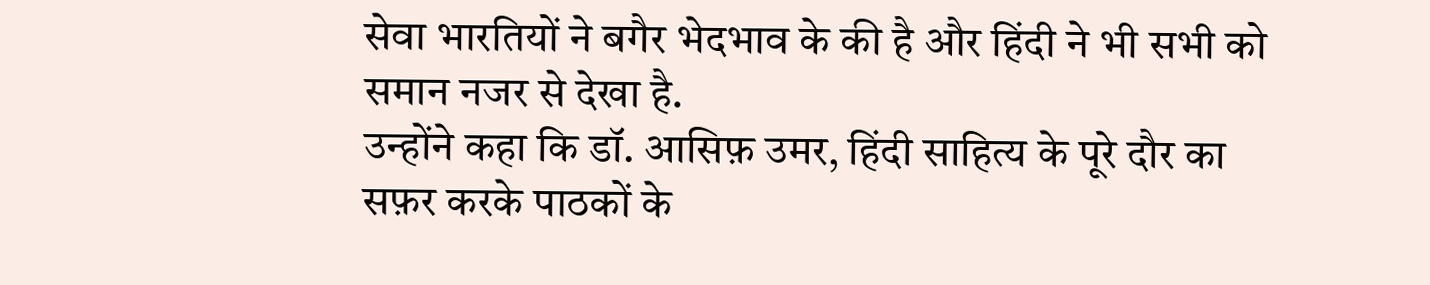सेवा भारतियों ने बगैर भेदभाव के की है और हिंदी ने भी सभी को समान नजर से देखा है.
उन्होंने कहा कि डॉ. आसिफ़ उमर, हिंदी साहित्य के पूरे दौर का सफ़र करके पाठकों के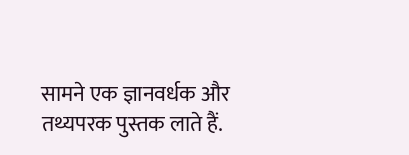सामने एक ज्ञानवर्धक और तथ्यपरक पुस्तक लाते हैं.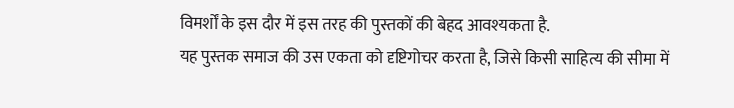विमर्शों के इस दौर में इस तरह की पुस्तकों की बेहद आवश्यकता है.
यह पुस्तक समाज की उस एकता को दृष्टिगोचर करता है, जिसे किसी साहित्य की सीमा में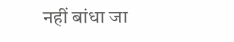नहीं बांधा जा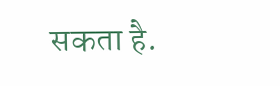सकता है.